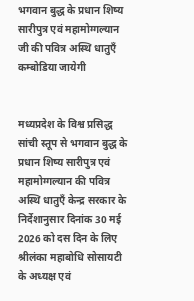भगवान बुद्ध के प्रधान शिष्य सारीपुत्र एवं महामोग्गल्यान जी की पवित्र अस्थि धातुएँ कम्बोडिया जायेगी


मध्यप्रदेश के विश्व प्रसिद्ध सांची स्तूप से भगवान बुद्ध के प्रधान शिष्य सारीपुत्र एवं महामोग्गल्यान की पवित्र अस्थि धातुएँ केन्द्र सरकार के निर्देशानुसार दिनांक 30 मई 2026 को दस दिन के लिए श्रीलंका महाबोधि सोसायटी के अध्यक्ष एवं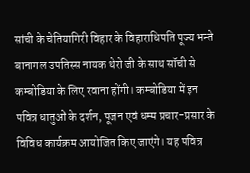सांची के चेतियागिरी विहार के विहाराधिपति पूज्य भन्ते बानागल उपतिस्स नायक थेरो जी के साथ सॉची से कम्बोडिया के लिए रवाना होंगी। कम्बोडिया में इन पवित्र धातुओं के दर्शन, पूजन एवं धम्म प्रचार-प्रसार के विविध कार्यक्रम आयोजित किए जाएंगे। यह पवित्र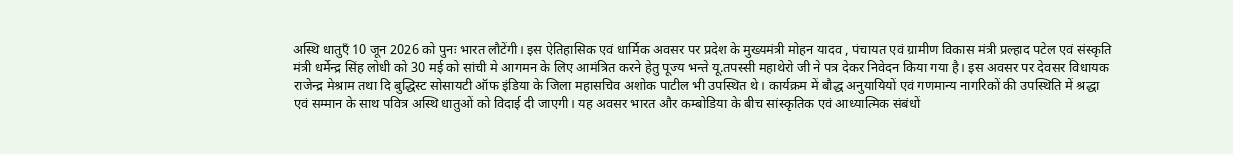अस्थि धातुएँ 10 जून 2026 को पुनः भारत लौटेंगी। इस ऐतिहासिक एवं धार्मिक अवसर पर प्रदेश के मुख्यमंत्री मोहन यादव , पंचायत एवं ग्रामीण विकास मंत्री प्रल्हाद पटेल एवं संस्कृति मंत्री धर्मेन्द्र सिंह लोधी को 30 मई को सांची मे आगमन के लिए आमंत्रित करने हेतु पूज्य भन्ते यू.तपस्सी महाथेरो जी ने पत्र देकर निवेदन किया गया है। इस अवसर पर देवसर विधायक राजेन्द्र मेश्राम तथा दि बुद्धिस्ट सोसायटी ऑफ इंडिया के जिला महासचिव अशोक पाटील भी उपस्थित थे। कार्यक्रम में बौद्ध अनुयायियों एवं गणमान्य नागरिकों की उपस्थिति में श्रद्धा एवं सम्मान के साथ पवित्र अस्थि धातुओं को विदाई दी जाएगी। यह अवसर भारत और कम्बोडिया के बीच सांस्कृतिक एवं आध्यात्मिक संबंधों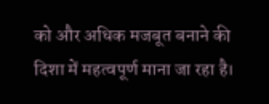को और अधिक मजबूत बनाने की दिशा में महत्वपूर्ण माना जा रहा है।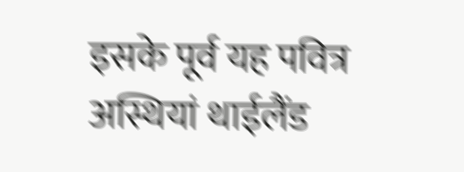इसके पूर्व यह पवित्र अस्थियां थाईलैंड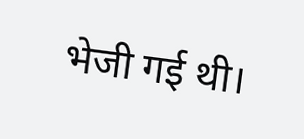भेजी गई थी।